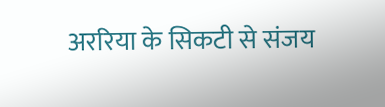अररिया के सिकटी से संजय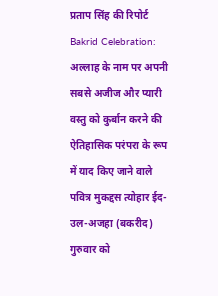प्रताप सिंह की रिपोर्ट
Bakrid Celebration: अल्लाह के नाम पर अपनी सबसे अजीज और प्यारी वस्तु को कुर्बान करने की ऐतिहासिक परंपरा के रूप में याद किए जाने वाले पवित्र मुकद्दस त्योहार ईद-उल-अजहा (बकरीद) गुरुवार को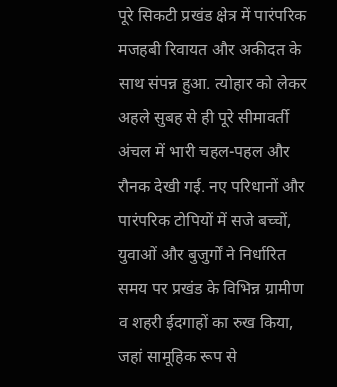पूरे सिकटी प्रखंड क्षेत्र में पारंपरिक मजहबी रिवायत और अकीदत के साथ संपन्न हुआ. त्योहार को लेकर अहले सुबह से ही पूरे सीमावर्ती अंचल में भारी चहल-पहल और रौनक देखी गई. नए परिधानों और पारंपरिक टोपियों में सजे बच्चों, युवाओं और बुजुर्गों ने निर्धारित समय पर प्रखंड के विभिन्न ग्रामीण व शहरी ईदगाहों का रुख किया, जहां सामूहिक रूप से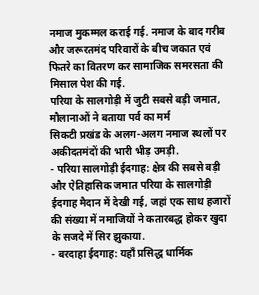नमाज मुकम्मल कराई गई. नमाज के बाद गरीब और जरूरतमंद परिवारों के बीच जकात एवं फितरे का वितरण कर सामाजिक समरसता की मिसाल पेश की गई.
परिया के सालगोड़ी में जुटी सबसे बड़ी जमात, मौलानाओं ने बताया पर्व का मर्म
सिकटी प्रखंड के अलग-अलग नमाज स्थलों पर अकीदतमंदों की भारी भीड़ उमड़ी.
- परिया सालगोड़ी ईदगाह: क्षेत्र की सबसे बड़ी और ऐतिहासिक जमात परिया के सालगोड़ी ईदगाह मैदान में देखी गई, जहां एक साथ हजारों की संख्या में नमाजियों ने कतारबद्ध होकर खुदा के सजदे में सिर झुकाया.
- बरदाहा ईदगाह: यहाँ प्रसिद्ध धार्मिक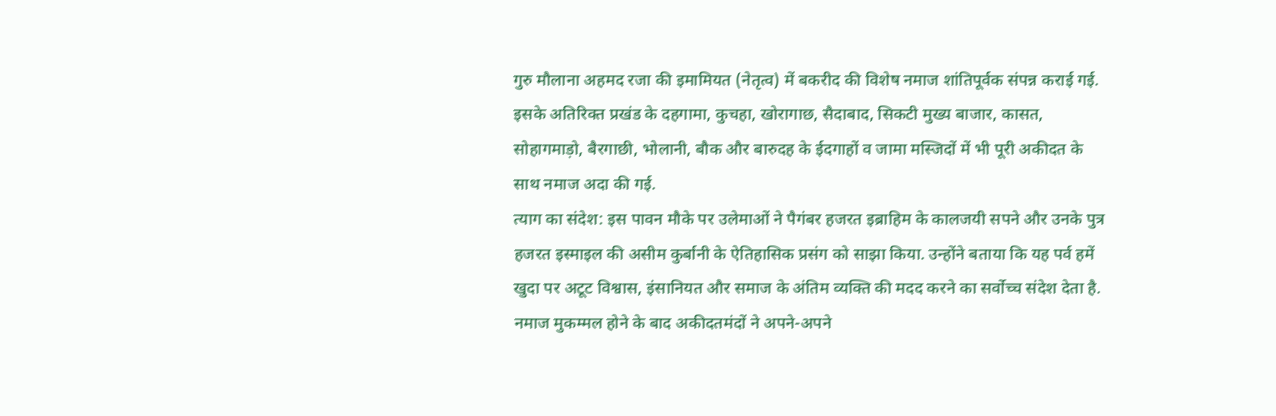गुरु मौलाना अहमद रजा की इमामियत (नेतृत्व) में बकरीद की विशेष नमाज शांतिपूर्वक संपन्न कराई गई.
इसके अतिरिक्त प्रखंड के दहगामा, कुचहा, खोरागाछ, सैदाबाद, सिकटी मुख्य बाजार, कासत, सोहागमाड़ो, बैरगाछी, भोलानी, बौक और बारुदह के ईदगाहों व जामा मस्जिदों में भी पूरी अकीदत के साथ नमाज अदा की गई.
त्याग का संदेश: इस पावन मौके पर उलेमाओं ने पैगंबर हजरत इब्राहिम के कालजयी सपने और उनके पुत्र हजरत इस्माइल की असीम कुर्बानी के ऐतिहासिक प्रसंग को साझा किया. उन्होंने बताया कि यह पर्व हमें खुदा पर अटूट विश्वास, इंसानियत और समाज के अंतिम व्यक्ति की मदद करने का सर्वोच्च संदेश देता है. नमाज मुकम्मल होने के बाद अकीदतमंदों ने अपने-अपने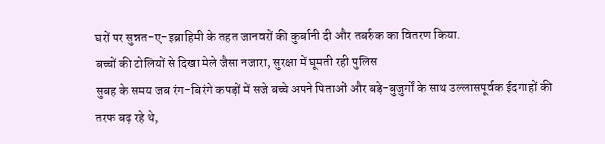घरों पर सुन्नत-ए-इब्राहिमी के तहत जानवरों की कुर्बानी दी और तबर्रुक का वितरण किया.
बच्चों की टोलियों से दिखा मेले जैसा नजारा, सुरक्षा में घूमती रही पुलिस
सुबह के समय जब रंग-बिरंगे कपड़ों में सजे बच्चे अपने पिताओं और बड़े-बुजुर्गों के साथ उल्लासपूर्वक ईदगाहों की तरफ बढ़ रहे थे,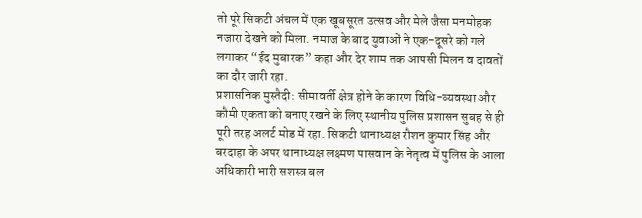तो पूरे सिकटी अंचल में एक खूबसूरत उत्सव और मेले जैसा मनमोहक नजारा देखने को मिला. नमाज के बाद युवाओं ने एक-दूसरे को गले लगाकर “ईद मुबारक” कहा और देर शाम तक आपसी मिलन व दावतों का दौर जारी रहा.
प्रशासनिक मुस्तैदी: सीमावर्ती क्षेत्र होने के कारण विधि-व्यवस्था और कौमी एकता को बनाए रखने के लिए स्थानीय पुलिस प्रशासन सुबह से ही पूरी तरह अलर्ट मोड में रहा. सिकटी थानाध्यक्ष रौशन कुमार सिंह और बरदाहा के अपर थानाध्यक्ष लक्ष्मण पासवान के नेतृत्व में पुलिस के आला अधिकारी भारी सशस्त्र बल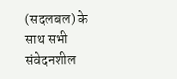(सदलबल) के साथ सभी संवेदनशील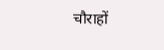चौराहों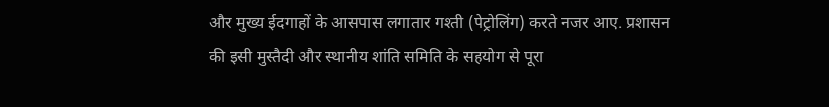और मुख्य ईदगाहों के आसपास लगातार गश्ती (पेट्रोलिंग) करते नजर आए. प्रशासन की इसी मुस्तैदी और स्थानीय शांति समिति के सहयोग से पूरा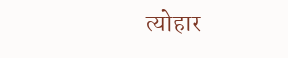त्योहार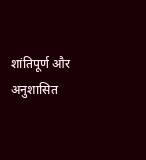शांतिपूर्ण और अनुशासित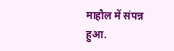माहौल में संपन्न हुआ.